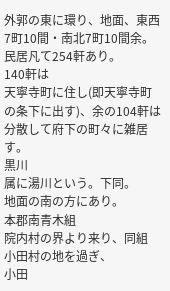外郭の東に環り、地面、東西7町10間・南北7町10間余。
民居凡て254軒あり。
140軒は
天寧寺町に住し(即天寧寺町の条下に出す)、余の104軒は分散して府下の町々に雑居す。
黒川
属に湯川という。下同。
地面の南の方にあり。
本郡南青木組
院内村の界より来り、同組
小田村の地を過ぎ、
小田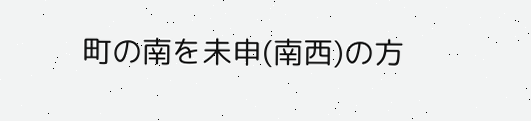町の南を未申(南西)の方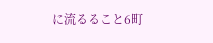に流るること6町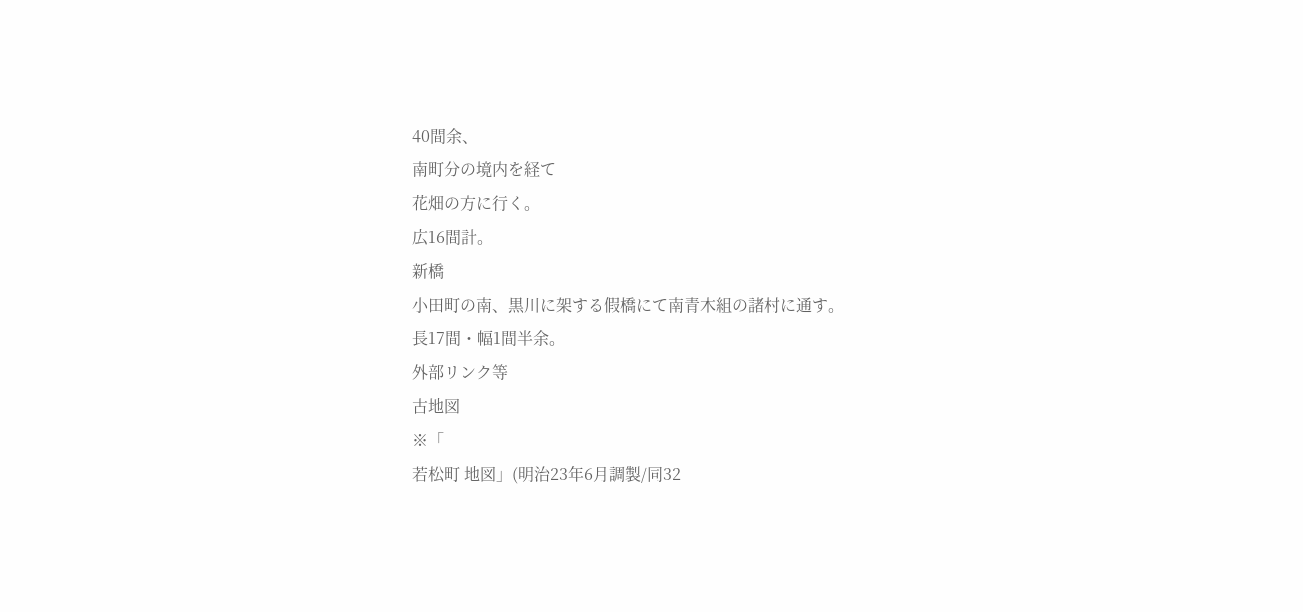40間余、
南町分の境内を経て
花畑の方に行く。
広16間計。
新橋
小田町の南、黒川に架する假橋にて南青木組の諸村に通す。
長17間・幅1間半余。
外部リンク等
古地図
※「
若松町 地図」(明治23年6月調製/同32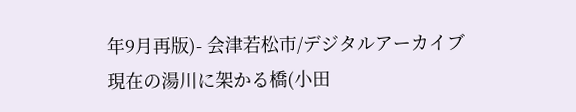年9月再版)- 会津若松市/デジタルアーカイブ
現在の湯川に架かる橋(小田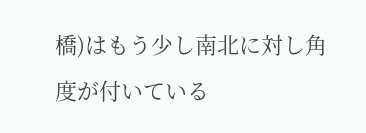橋)はもう少し南北に対し角度が付いている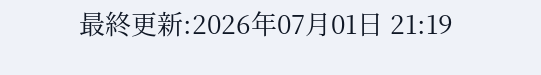最終更新:2026年07月01日 21:19